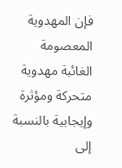فإن المهدوية المعصومة الغائبة مهدوية متحركة ومؤثرة وإيجابية بالنسبة إلى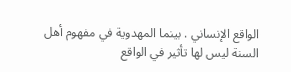الواقع الإنساني . بينما المهدوية في مفهوم أهل السنة ليس لها تأثير في الواقع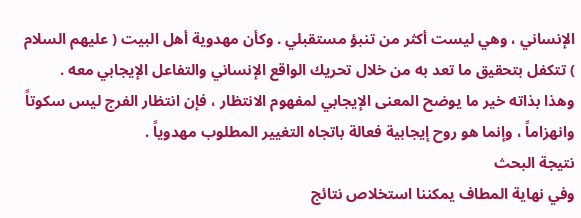الإنساني ، وهي ليست أكثر من تنبؤ مستقبلي . وكأن مهدوية أهل البيت ( عليهم السلام ) تتكفل بتحقيق ما تعد به من خلال تحريك الواقع الإنساني والتفاعل الإيجابي معه .
وهذا بذاته خير ما يوضح المعنى الإيجابي لمفهوم الانتظار ، فإن انتظار الفرج ليس سكوتاً وانهزاماً ، وإنما هو روح إيجابية فعالة باتجاه التغيير المطلوب مهدوياً .
نتيجة البحث
وفي نهاية المطاف يمكننا استخلاص نتائج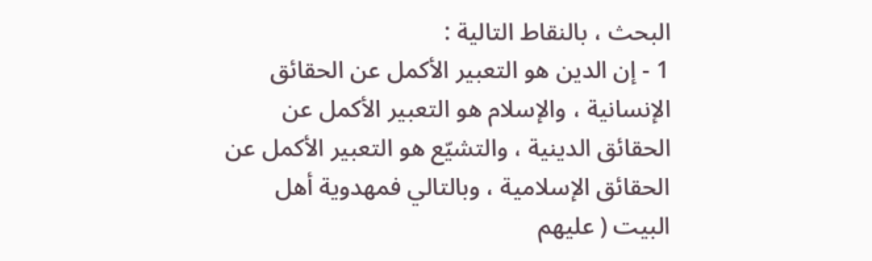البحث ، بالنقاط التالية :
1 - إن الدين هو التعبير الأكمل عن الحقائق الإنسانية ، والإسلام هو التعبير الأكمل عن الحقائق الدينية ، والتشيّع هو التعبير الأكمل عن الحقائق الإسلامية ، وبالتالي فمهدوية أهل البيت ( عليهم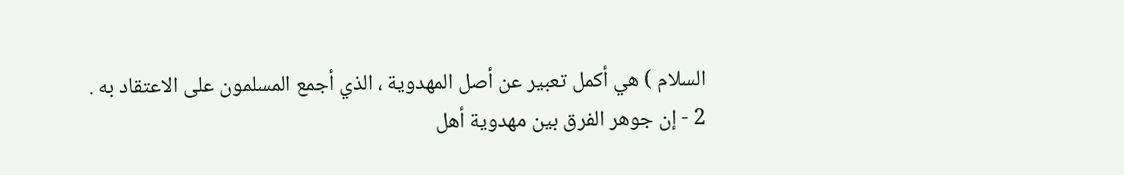السلام ) هي أكمل تعبير عن أصل المهدوية ، الذي أجمع المسلمون على الاعتقاد به .
2 - إن جوهر الفرق بين مهدوية أهل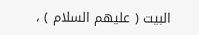البيت ( عليهم السلام ) ،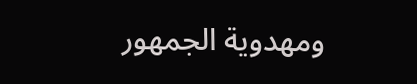ومهدوية الجمهور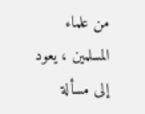من علماء المسلمين ، يعود إلى مسألة